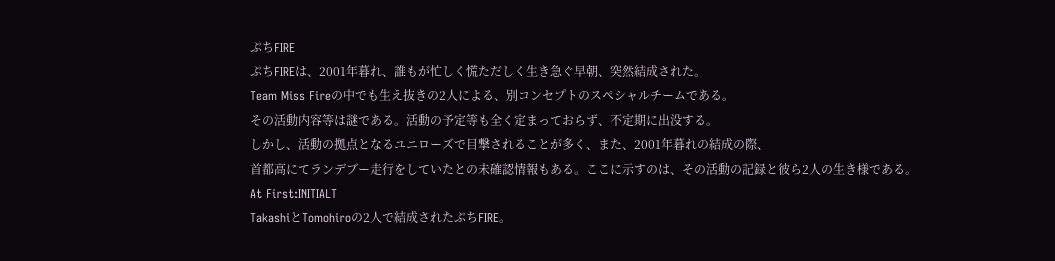ぷちFIRE
ぷちFIREは、2001年暮れ、誰もが忙しく慌ただしく生き急ぐ早朝、突然結成された。
Team Miss Fireの中でも生え抜きの2人による、別コンセプトのスペシャルチームである。
その活動内容等は謎である。活動の予定等も全く定まっておらず、不定期に出没する。
しかし、活動の拠点となるユニローズで目撃されることが多く、また、2001年暮れの結成の際、
首都高にてランデブー走行をしていたとの未確認情報もある。ここに示すのは、その活動の記録と彼ら2人の生き様である。
At First:INITIALT
TakashiとTomohiroの2人で結成されたぷちFIRE。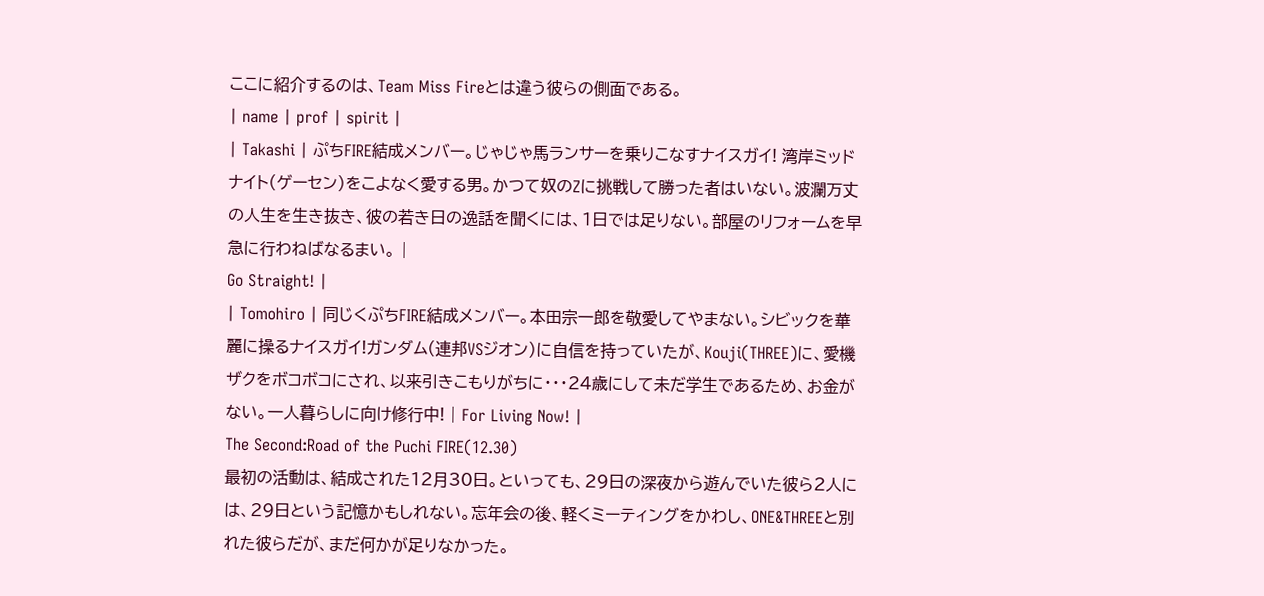ここに紹介するのは、Team Miss Fireとは違う彼らの側面である。
| name | prof | spirit |
| Takashi | ぷちFIRE結成メンバー。じゃじゃ馬ランサーを乗りこなすナイスガイ! 湾岸ミッドナイト(ゲーセン)をこよなく愛する男。かつて奴のZに挑戦して勝った者はいない。波瀾万丈の人生を生き抜き、彼の若き日の逸話を聞くには、1日では足りない。部屋のリフォームを早急に行わねばなるまい。 |
Go Straight! |
| Tomohiro | 同じくぷちFIRE結成メンバー。本田宗一郎を敬愛してやまない。シビックを華麗に操るナイスガイ!ガンダム(連邦VSジオン)に自信を持っていたが、Kouji(THREE)に、愛機ザクをボコボコにされ、以来引きこもりがちに・・・24歳にして未だ学生であるため、お金がない。一人暮らしに向け修行中! | For Living Now! |
The Second:Road of the Puchi FIRE(12.30)
最初の活動は、結成された12月30日。といっても、29日の深夜から遊んでいた彼ら2人には、29日という記憶かもしれない。忘年会の後、軽くミーティングをかわし、ONE&THREEと別れた彼らだが、まだ何かが足りなかった。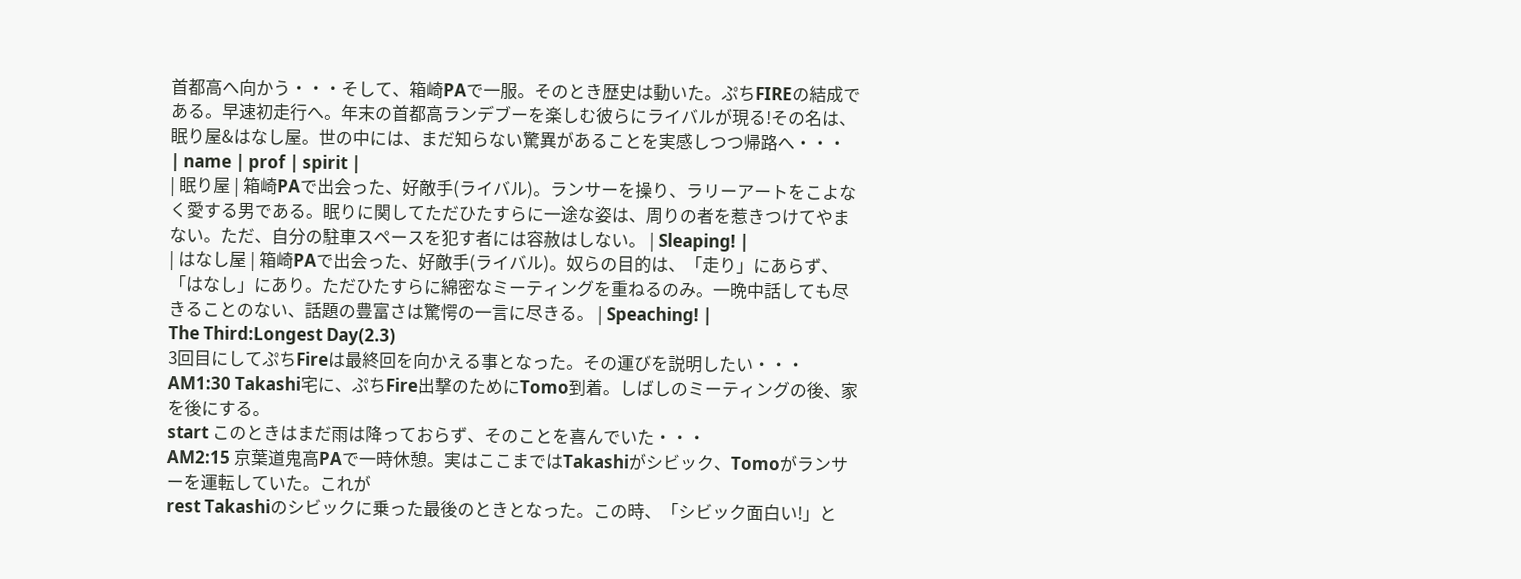首都高へ向かう・・・そして、箱崎PAで一服。そのとき歴史は動いた。ぷちFIREの結成である。早速初走行へ。年末の首都高ランデブーを楽しむ彼らにライバルが現る!その名は、眠り屋&はなし屋。世の中には、まだ知らない驚異があることを実感しつつ帰路へ・・・
| name | prof | spirit |
| 眠り屋 | 箱崎PAで出会った、好敵手(ライバル)。ランサーを操り、ラリーアートをこよなく愛する男である。眠りに関してただひたすらに一途な姿は、周りの者を惹きつけてやまない。ただ、自分の駐車スペースを犯す者には容赦はしない。 | Sleaping! |
| はなし屋 | 箱崎PAで出会った、好敵手(ライバル)。奴らの目的は、「走り」にあらず、「はなし」にあり。ただひたすらに綿密なミーティングを重ねるのみ。一晩中話しても尽きることのない、話題の豊富さは驚愕の一言に尽きる。 | Speaching! |
The Third:Longest Day(2.3)
3回目にしてぷちFireは最終回を向かえる事となった。その運びを説明したい・・・
AM1:30 Takashi宅に、ぷちFire出撃のためにTomo到着。しばしのミーティングの後、家を後にする。
start このときはまだ雨は降っておらず、そのことを喜んでいた・・・
AM2:15 京葉道鬼高PAで一時休憩。実はここまではTakashiがシビック、Tomoがランサーを運転していた。これが
rest Takashiのシビックに乗った最後のときとなった。この時、「シビック面白い!」と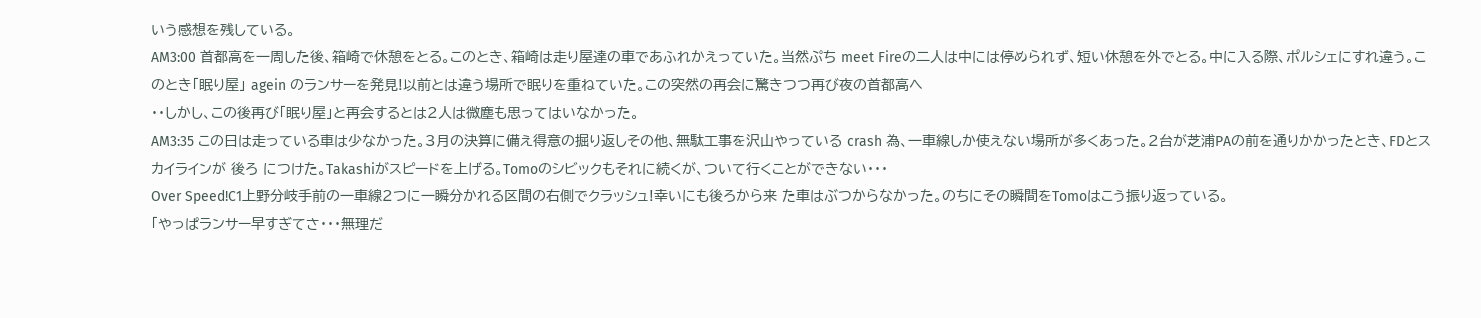いう感想を残している。
AM3:00 首都高を一周した後、箱崎で休憩をとる。このとき、箱崎は走り屋達の車であふれかえっていた。当然ぷち meet Fireの二人は中には停められず、短い休憩を外でとる。中に入る際、ポルシェにすれ違う。このとき「眠り屋」 agein のランサーを発見!以前とは違う場所で眠りを重ねていた。この突然の再会に驚きつつ再び夜の首都高へ
・・しかし、この後再び「眠り屋」と再会するとは2人は微塵も思ってはいなかった。
AM3:35 この日は走っている車は少なかった。3月の決算に備え得意の掘り返しその他、無駄工事を沢山やっている crash 為、一車線しか使えない場所が多くあった。2台が芝浦PAの前を通りかかったとき、FDとスカイラインが 後ろ につけた。Takashiがスピードを上げる。Tomoのシビックもそれに続くが、ついて行くことができない・・・
Over Speed!C1上野分岐手前の一車線2つに一瞬分かれる区間の右側でクラッシュ!幸いにも後ろから来 た車はぶつからなかった。のちにその瞬間をTomoはこう振り返っている。
「やっぱランサー早すぎてさ・・・無理だ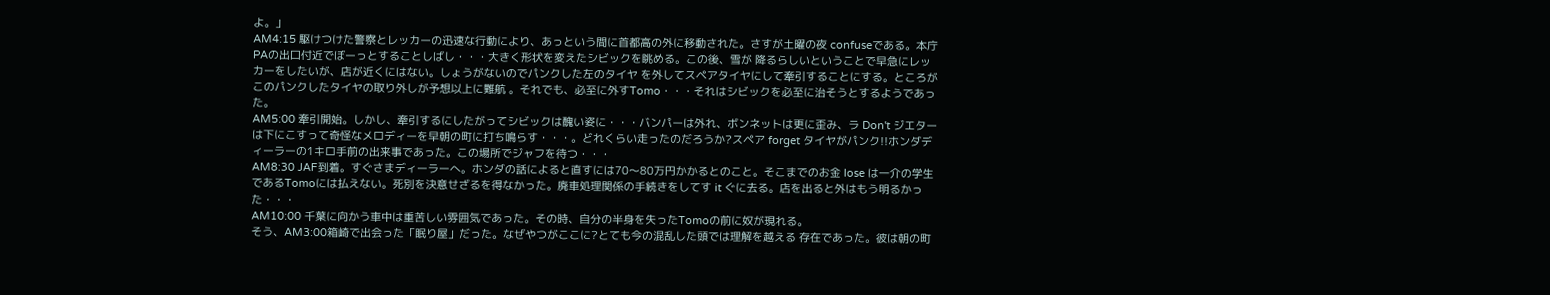よ。」
AM4:15 駆けつけた警察とレッカーの迅速な行動により、あっという間に首都高の外に移動された。さすが土曜の夜 confuseである。本庁PAの出口付近でぼーっとすることしばし・・・大きく形状を変えたシビックを眺める。この後、雪が 降るらしいということで早急にレッカーをしたいが、店が近くにはない。しょうがないのでパンクした左のタイヤ を外してスペアタイヤにして牽引することにする。ところがこのパンクしたタイヤの取り外しが予想以上に難航 。それでも、必至に外すTomo・・・それはシビックを必至に治そうとするようであった。
AM5:00 牽引開始。しかし、牽引するにしたがってシビックは醜い姿に・・・バンパーは外れ、ボンネットは更に歪み、ラ Don't ジエターは下にこすって奇怪なメロディーを早朝の町に打ち鳴らす・・・。どれくらい走ったのだろうか?スペア forget タイヤがパンク!!ホンダディーラーの1キロ手前の出来事であった。この場所でジャフを待つ・・・
AM8:30 JAF到着。すぐさまディーラーへ。ホンダの話によると直すには70〜80万円かかるとのこと。そこまでのお金 lose は一介の学生であるTomoには払えない。死別を決意せざるを得なかった。廃車処理関係の手続きをしてす it ぐに去る。店を出ると外はもう明るかった・・・
AM10:00 千葉に向かう車中は重苦しい雰囲気であった。その時、自分の半身を失ったTomoの前に奴が現れる。
そう、AM3:00箱崎で出会った「眠り屋」だった。なぜやつがここに?とても今の混乱した頭では理解を越える 存在であった。彼は朝の町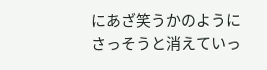にあざ笑うかのようにさっそうと消えていっ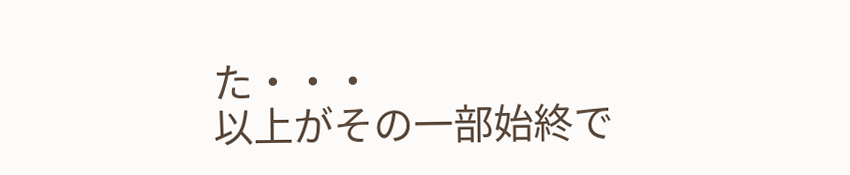た・・・
以上がその一部始終で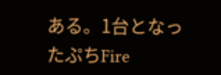ある。1台となったぷちFire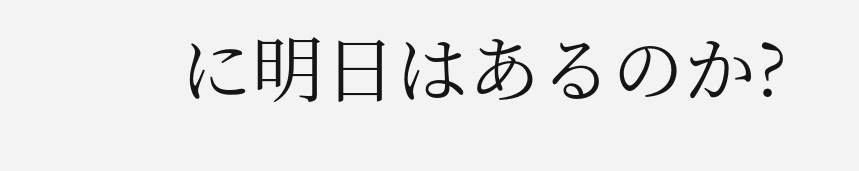に明日はあるのか?